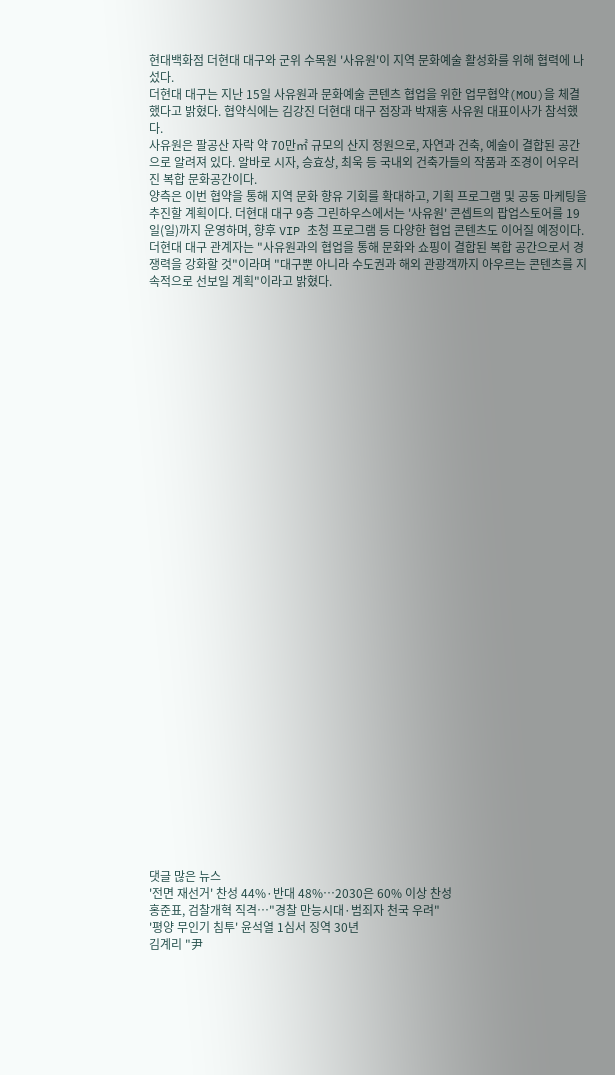현대백화점 더현대 대구와 군위 수목원 '사유원'이 지역 문화예술 활성화를 위해 협력에 나섰다.
더현대 대구는 지난 15일 사유원과 문화예술 콘텐츠 협업을 위한 업무협약(MOU)을 체결했다고 밝혔다. 협약식에는 김강진 더현대 대구 점장과 박재홍 사유원 대표이사가 참석했다.
사유원은 팔공산 자락 약 70만㎡ 규모의 산지 정원으로, 자연과 건축, 예술이 결합된 공간으로 알려져 있다. 알바로 시자, 승효상, 최욱 등 국내외 건축가들의 작품과 조경이 어우러진 복합 문화공간이다.
양측은 이번 협약을 통해 지역 문화 향유 기회를 확대하고, 기획 프로그램 및 공동 마케팅을 추진할 계획이다. 더현대 대구 9층 그린하우스에서는 '사유원' 콘셉트의 팝업스토어를 19일(일)까지 운영하며, 향후 VIP 초청 프로그램 등 다양한 협업 콘텐츠도 이어질 예정이다.
더현대 대구 관계자는 "사유원과의 협업을 통해 문화와 쇼핑이 결합된 복합 공간으로서 경쟁력을 강화할 것"이라며 "대구뿐 아니라 수도권과 해외 관광객까지 아우르는 콘텐츠를 지속적으로 선보일 계획"이라고 밝혔다.


































댓글 많은 뉴스
'전면 재선거' 찬성 44%·반대 48%…2030은 60% 이상 찬성
홍준표, 검찰개혁 직격…"경찰 만능시대·범죄자 천국 우려"
'평양 무인기 침투' 윤석열 1심서 징역 30년
김계리 "尹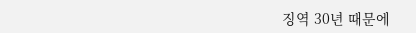징역 30년 때문에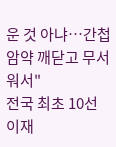운 것 아냐…간첩 암약 깨닫고 무서워서"
전국 최초 10선 이재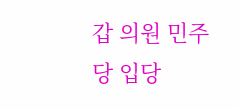갑 의원 민주당 입당